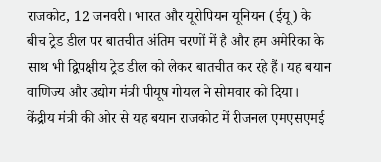राजकोट, 12 जनवरी। भारत और यूरोपियन यूनियन (ईयू) के बीच ट्रेड डील पर बातचीत अंतिम चरणों में है और हम अमेरिका के साथ भी द्विपक्षीय ट्रेड डील को लेकर बातचीत कर रहे हैं। यह बयान वाणिज्य और उद्योग मंत्री पीयूष गोयल ने सोमवार को दिया।
केंद्रीय मंत्री की ओर से यह बयान राजकोट में रीजनल एमएसएमई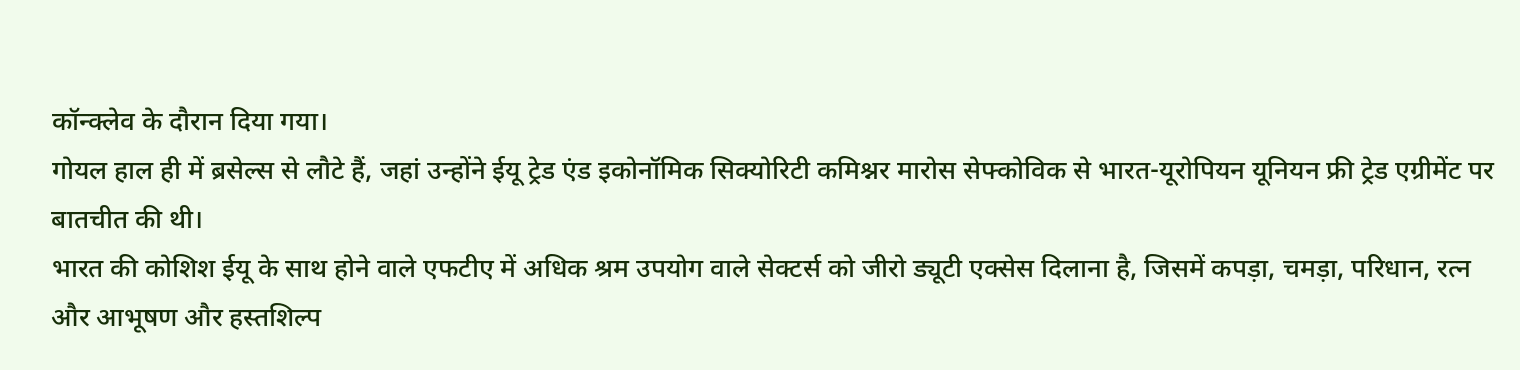कॉन्क्लेव के दौरान दिया गया।
गोयल हाल ही में ब्रसेल्स से लौटे हैं, जहां उन्होंने ईयू ट्रेड एंड इकोनॉमिक सिक्योरिटी कमिश्नर मारोस सेफ्कोविक से भारत-यूरोपियन यूनियन फ्री ट्रेड एग्रीमेंट पर बातचीत की थी।
भारत की कोशिश ईयू के साथ होने वाले एफटीए में अधिक श्रम उपयोग वाले सेक्टर्स को जीरो ड्यूटी एक्सेस दिलाना है, जिसमें कपड़ा, चमड़ा, परिधान, रत्न और आभूषण और हस्तशिल्प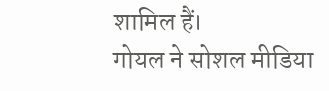शामिल हैं।
गोयल ने सोशल मीडिया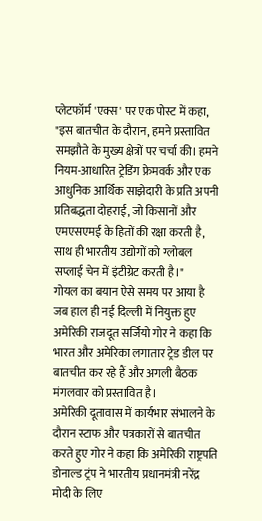प्लेटफॉर्म 'एक्स' पर एक पोस्ट में कहा, "इस बातचीत के दौरान, हमने प्रस्तावित समझौते के मुख्य क्षेत्रों पर चर्चा की। हमने नियम-आधारित ट्रेडिंग फ्रेमवर्क और एक आधुनिक आर्थिक साझेदारी के प्रति अपनी प्रतिबद्धता दोहराई, जो किसानों और एमएसएमई के हितों की रक्षा करती है, साथ ही भारतीय उद्योगों को ग्लोबल सप्लाई चेन में इंटीग्रेट करती है।"
गोयल का बयान ऐसे समय पर आया है जब हाल ही नई दिल्ली में नियुक्त हुए अमेरिकी राजदूत सर्जियो गोर ने कहा कि भारत और अमेरिका लगातार ट्रेड डील पर बातचीत कर रहे हैं और अगली बैठक मंगलवार को प्रस्तावित है।
अमेरिकी दूतावास में कार्यभार संभालने के दौरान स्टाफ और पत्रकारों से बातचीत करते हुए गोर ने कहा कि अमेरिकी राष्ट्रपति डोनाल्ड ट्रंप ने भारतीय प्रधानमंत्री नरेंद्र मोदी के लिए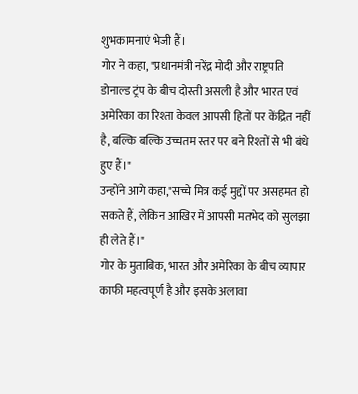शुभकामनाएं भेजी हैं।
गोर ने कहा, "प्रधानमंत्री नरेंद्र मोदी और राष्ट्रपति डोनाल्ड ट्रंप के बीच दोस्ती असली है और भारत एवं अमेरिका का रिश्ता केवल आपसी हितों पर केंद्रित नहीं है, बल्कि बल्कि उच्चतम स्तर पर बने रिश्तों से भी बंधे हुए हैं।"
उन्होंने आगे कहा,"सच्चे मित्र कई मुद्दों पर असहमत हो सकते हैं, लेकिन आखिर में आपसी मतभेद को सुलझा ही लेते हैं।"
गोर के मुताबिक, भारत और अमेरिका के बीच व्यापार काफी महत्वपूर्ण है और इसके अलावा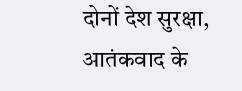दोनों देश सुरक्षा, आतंकवाद के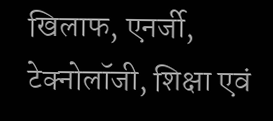खिलाफ, एनर्जी, टेक्नोलॉजी, शिक्षा एवं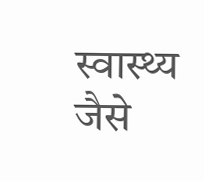स्वास्थ्य जैसे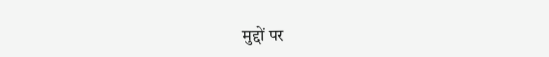मुद्दों पर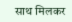साथ मिलकर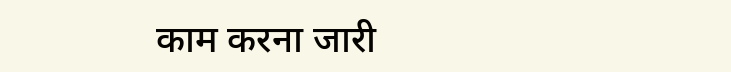काम करना जारी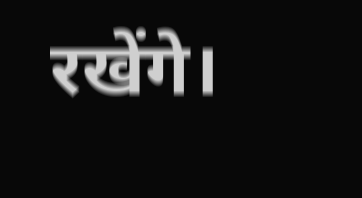रखेंगे।